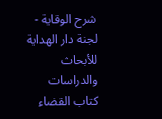شرح الوقاية - لجنة دار الهداية للأبحاث والدراسات
كتاب القضاء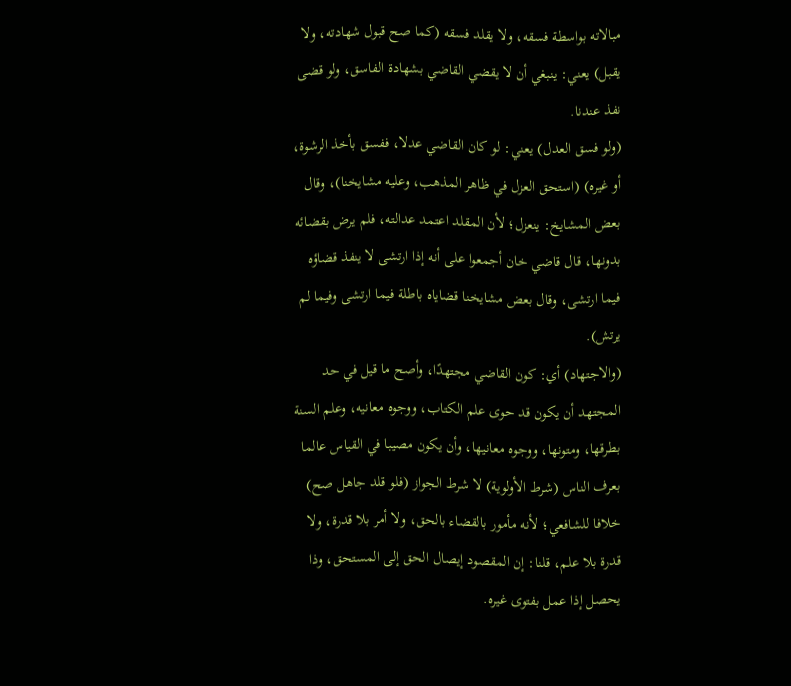مبالاته بواسطة فسقه، ولا يقلد فسقه (كما صح قبول شهادته، ولا يقبل) يعني: ينبغي أن لا يقضي القاضي بشهادة الفاسق، ولو قضى نفذ عندنا.
(ولو فسق العدل) يعني: لو كان القاضي عدلا، ففسق بأخذ الرشوة، أو غيره) (استحق العزل في ظاهر المذهب، وعليه مشايخنا)، وقال بعض المشايخ: ينعزل؛ لأن المقلد اعتمد عدالته، فلم يرض بقضائه بدونها، قال قاضي خان أجمعوا على أنه إذا ارتشى لا ينفذ قضاؤه فيما ارتشى، وقال بعض مشايخنا قضاياه باطلة فيما ارتشى وفيما لم يرتش).
(والاجتهاد) أي: كون القاضي مجتهدًا، وأصح ما قيل في حد المجتهد أن يكون قد حوى علم الكتاب، ووجوه معانيه، وعلم السنة بطرقها، ومتونها، ووجوه معانيها، وأن يكون مصيبا في القياس عالما بعرف الناس (شرط الأولوية) لا شرط الجواز (فلو قلد جاهل صح)
خلافا للشافعي؛ لأنه مأمور بالقضاء بالحق، ولا أمر بلا قدرة، ولا قدرة بلا علم، قلنا: إن المقصود إيصال الحق إلى المستحق، وذا يحصل إذا عمل بفتوى غيره.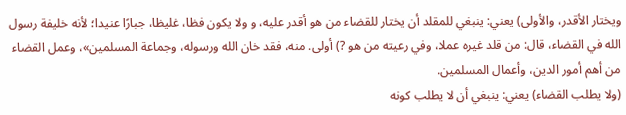ويختار الأقدر، والأولى) يعني: ينبغي للمقلد أن يختار للقضاء من هو أقدر عليه، و ولا يكون فظا، غليظا، جبارًا عنيدا؛ لأنه خليفة رسول الله في القضاء، قال: من قلد غيره عملا، وفي رعيته من هو ?) أولى. منه، فقد خان الله ورسوله، وجماعة المسلمين»، وعمل القضاء من أهم أمور الدين، وأعمال المسلمين.
(ولا يطلب القضاء) يعني: ينبغي أن لا يطلب كونه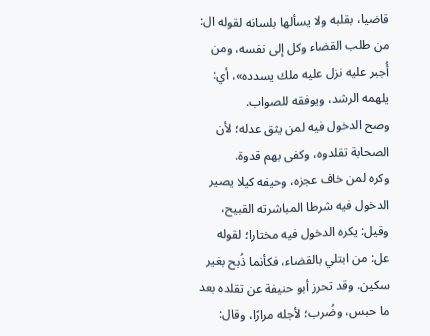قاضيا، بقلبه ولا يسألها بلسانه لقوله ال: من طلب القضاء وكل إلى نفسه، ومن أُجبر عليه نزل عليه ملك يسدده»، أي: يلهمه الرشد، ويوفقه للصواب.
وصح الدخول فيه لمن يثق عدله؛ لأن الصحابة تقلدوه، وكفى بهم قدوة.
وكره لمن خاف عجزه، وحيفه كيلا يصير الدخول فيه شرطا المباشرته القبيح، وقيل: يكره الدخول فيه مختارا؛ لقوله عل: من ابتلي بالقضاء، فكأنما ذُبح بغير سكين. وقد تحرز أبو حنيفة عن تقلده بعد ما حبس، وضُرب؛ لأجله مرارًا، وقال: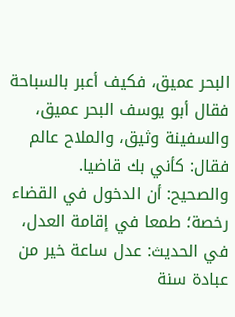البحر عميق، فكيف أعبر بالسباحة فقال أبو يوسف البحر عميق، والسفينة وثيق، والملاح عالم فقال: كأني بك قاضيا.
والصحيح: أن الدخول في القضاء رخصة؛ طمعا في إقامة العدل، في الحديث: عدل ساعة خير من عبادة سنة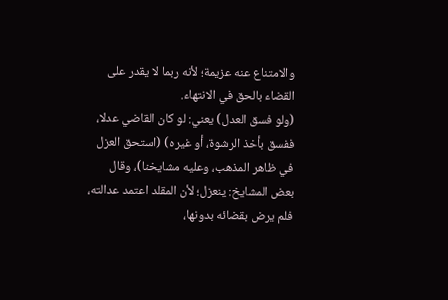والامتناع عنه عزيمة؛ لأنه ربما لا يقدر على القضاء بالحق في الانتهاء.
(ولو فسق العدل) يعني: لو كان القاضي عدلا، ففسق بأخذ الرشوة، أو غيره) (استحق العزل في ظاهر المذهب، وعليه مشايخنا)، وقال بعض المشايخ: ينعزل؛ لأن المقلد اعتمد عدالته، فلم يرض بقضائه بدونها،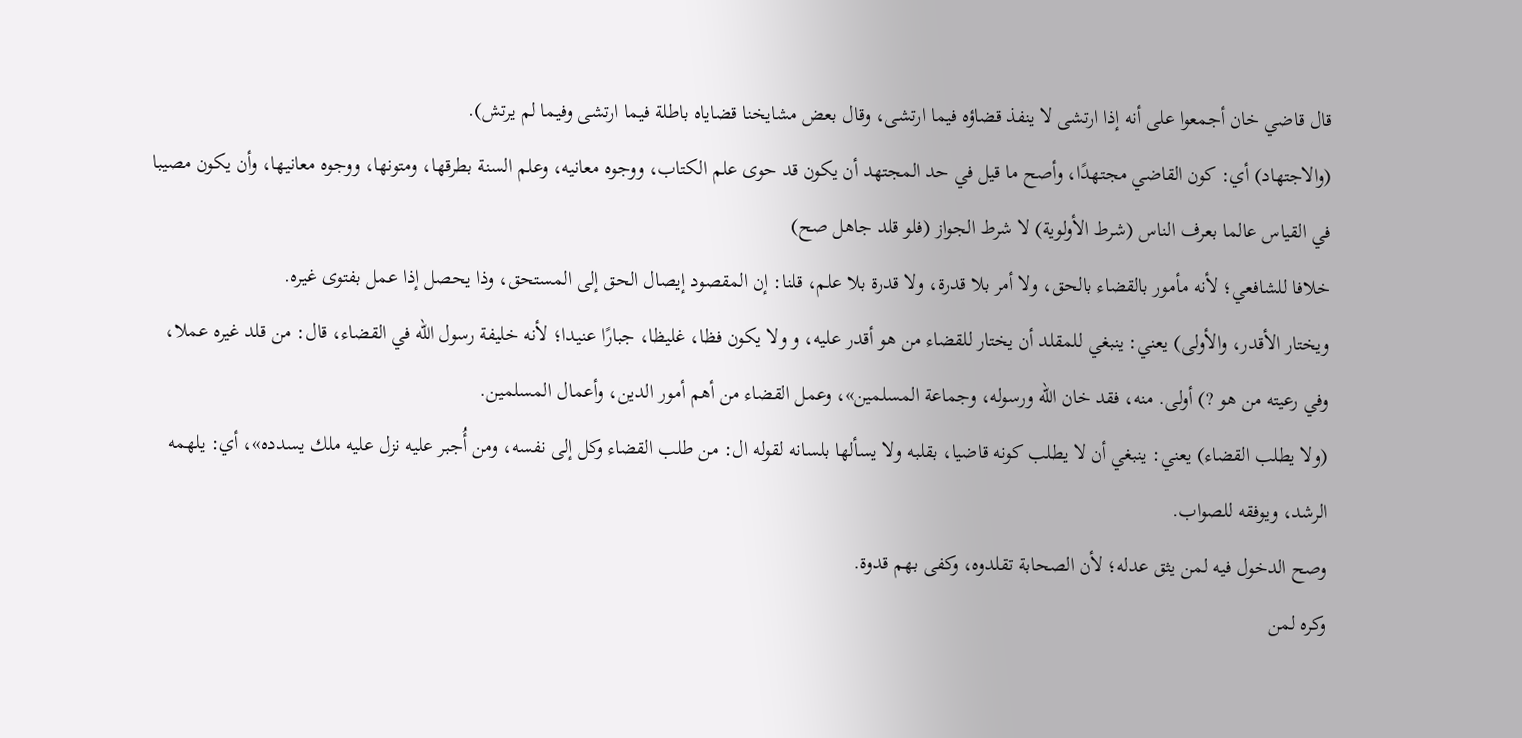قال قاضي خان أجمعوا على أنه إذا ارتشى لا ينفذ قضاؤه فيما ارتشى، وقال بعض مشايخنا قضاياه باطلة فيما ارتشى وفيما لم يرتش).
(والاجتهاد) أي: كون القاضي مجتهدًا، وأصح ما قيل في حد المجتهد أن يكون قد حوى علم الكتاب، ووجوه معانيه، وعلم السنة بطرقها، ومتونها، ووجوه معانيها، وأن يكون مصيبا في القياس عالما بعرف الناس (شرط الأولوية) لا شرط الجواز (فلو قلد جاهل صح)
خلافا للشافعي؛ لأنه مأمور بالقضاء بالحق، ولا أمر بلا قدرة، ولا قدرة بلا علم، قلنا: إن المقصود إيصال الحق إلى المستحق، وذا يحصل إذا عمل بفتوى غيره.
ويختار الأقدر، والأولى) يعني: ينبغي للمقلد أن يختار للقضاء من هو أقدر عليه، و ولا يكون فظا، غليظا، جبارًا عنيدا؛ لأنه خليفة رسول الله في القضاء، قال: من قلد غيره عملا، وفي رعيته من هو ?) أولى. منه، فقد خان الله ورسوله، وجماعة المسلمين»، وعمل القضاء من أهم أمور الدين، وأعمال المسلمين.
(ولا يطلب القضاء) يعني: ينبغي أن لا يطلب كونه قاضيا، بقلبه ولا يسألها بلسانه لقوله ال: من طلب القضاء وكل إلى نفسه، ومن أُجبر عليه نزل عليه ملك يسدده»، أي: يلهمه الرشد، ويوفقه للصواب.
وصح الدخول فيه لمن يثق عدله؛ لأن الصحابة تقلدوه، وكفى بهم قدوة.
وكره لمن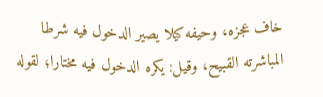خاف عجزه، وحيفه كيلا يصير الدخول فيه شرطا المباشرته القبيح، وقيل: يكره الدخول فيه مختارا؛ لقوله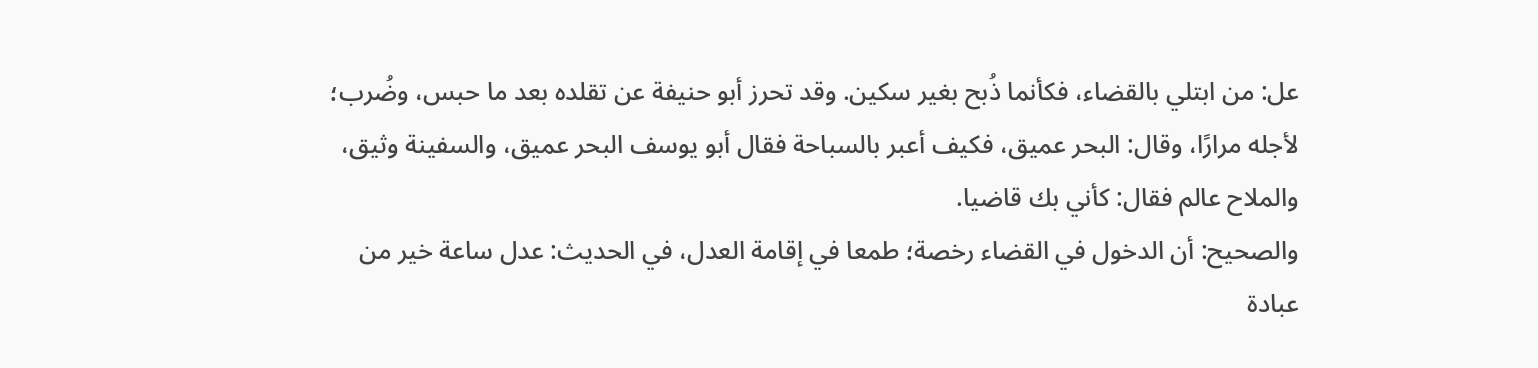عل: من ابتلي بالقضاء، فكأنما ذُبح بغير سكين. وقد تحرز أبو حنيفة عن تقلده بعد ما حبس، وضُرب؛ لأجله مرارًا، وقال: البحر عميق، فكيف أعبر بالسباحة فقال أبو يوسف البحر عميق، والسفينة وثيق، والملاح عالم فقال: كأني بك قاضيا.
والصحيح: أن الدخول في القضاء رخصة؛ طمعا في إقامة العدل، في الحديث: عدل ساعة خير من عبادة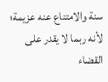سنة والامتناع عنه عزيمة؛ لأنه ربما لا يقدر على القضاء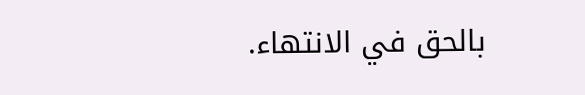بالحق في الانتهاء.